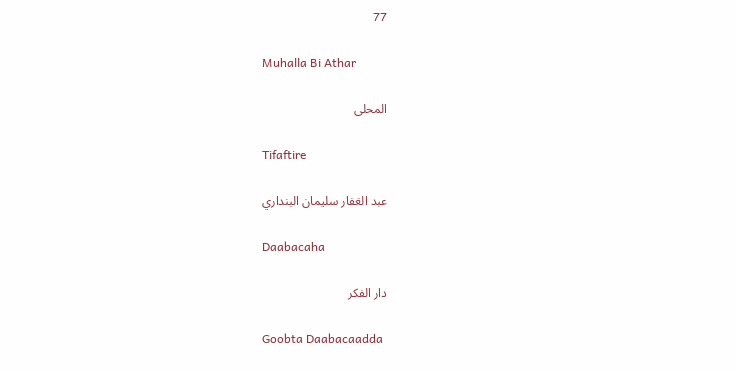77

Muhalla Bi Athar

المحلى

Tifaftire

عبد الغفار سليمان البنداري

Daabacaha

دار الفكر

Goobta Daabacaadda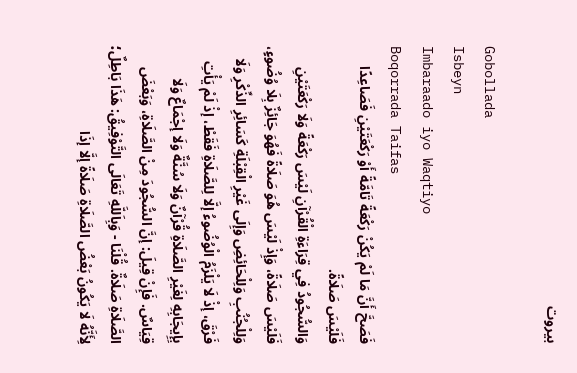بيروت

Gobollada
Isbeyn
Imbaraado iyo Waqtiyo
Boqorrada Taifas
فَصَحَّ أَنَّ مَا لَمْ يَكُنْ رَكْعَةً تَامَّةً أَوْ رَكْعَتَيْنِ فَصَاعِدًا فَلَيْسَ صَلَاةً.
وَالسُّجُودُ فِي قِرَاءَةِ الْقُرْآنِ لَيْسَ رَكْعَةً وَلَا رَكْعَتَيْنِ فَلَيْسَ صَلَاةً، وَإِذْ لَيْسَ هُوَ صَلَاةً فَهُوَ جَائِزٌ بِلَا وُضُوءٍ، وَلِلْجُنُبِ وَلِلْحَائِضِ وَإِلَى غَيْرِ الْقِبْلَةِ كَسَائِرِ الذِّكْرِ وَلَا فَرْقَ، إذْ لَا يَلْزَمُ الْوُضُوءُ إلَّا لِلصَّلَاةِ فَقَطْ، إذْ لَمْ يَأْتِ بِإِيجَابِهِ لِغَيْرِ الصَّلَاةِ قُرْآنٌ وَلَا سُنَّةٌ وَلَا إجْمَاعٌ وَلَا قِيَاسٌ. فَإِنْ قِيلَ: إنَّ السُّجُودَ مِنْ الصَّلَاةِ، وَبَعْضَ الصَّلَاةِ صَلَاةٌ. قُلْنَا - وَبِاَللَّهِ تَعَالَى التَّوْفِيقُ: هَذَا بَاطِلٌ؛ لِأَنَّهُ لَا يَكُونُ بَعْضُ الصَّلَاةِ صَلَاةً إلَّا إذَا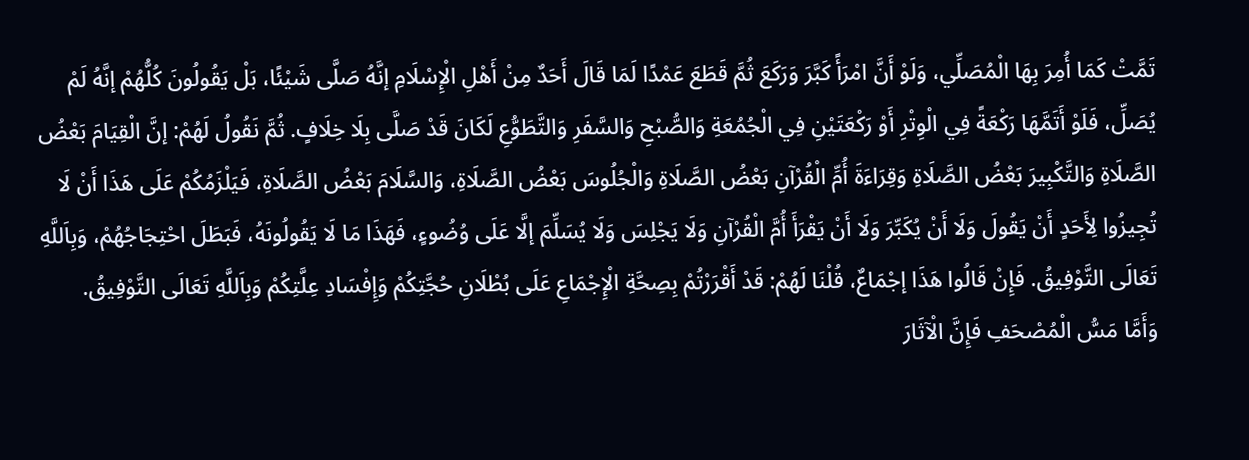تَمَّتْ كَمَا أُمِرَ بِهَا الْمُصَلِّي، وَلَوْ أَنَّ امْرَأً كَبَّرَ وَرَكَعَ ثُمَّ قَطَعَ عَمْدًا لَمَا قَالَ أَحَدٌ مِنْ أَهْلِ الْإِسْلَامِ إنَّهُ صَلَّى شَيْئًا، بَلْ يَقُولُونَ كُلُّهُمْ إنَّهُ لَمْ يُصَلِّ، فَلَوْ أَتَمَّهَا رَكْعَةً فِي الْوِتْرِ أَوْ رَكْعَتَيْنِ فِي الْجُمُعَةِ وَالصُّبْحِ وَالسَّفَرِ وَالتَّطَوُّعِ لَكَانَ قَدْ صَلَّى بِلَا خِلَافٍ. ثُمَّ نَقُولُ لَهُمْ: إنَّ الْقِيَامَ بَعْضُ الصَّلَاةِ وَالتَّكْبِيرَ بَعْضُ الصَّلَاةِ وَقِرَاءَةَ أُمِّ الْقُرْآنِ بَعْضُ الصَّلَاةِ وَالْجُلُوسَ بَعْضُ الصَّلَاةِ، وَالسَّلَامَ بَعْضُ الصَّلَاةِ، فَيَلْزَمُكُمْ عَلَى هَذَا أَنْ لَا تُجِيزُوا لِأَحَدٍ أَنْ يَقُولَ وَلَا أَنْ يُكَبِّرَ وَلَا أَنْ يَقْرَأَ أُمَّ الْقُرْآنِ وَلَا يَجْلِسَ وَلَا يُسَلِّمَ إلَّا عَلَى وُضُوءٍ، فَهَذَا مَا لَا يَقُولُونَهُ، فَبَطَلَ احْتِجَاجُهُمْ، وَبِاَللَّهِ تَعَالَى التَّوْفِيقُ. فَإِنْ قَالُوا هَذَا إجْمَاعٌ، قُلْنَا لَهُمْ: قَدْ أَقْرَرْتُمْ بِصِحَّةِ الْإِجْمَاعِ عَلَى بُطْلَانِ حُجَّتِكُمْ وَإِفْسَادِ عِلَّتِكُمْ وَبِاَللَّهِ تَعَالَى التَّوْفِيقُ.
وَأَمَّا مَسُّ الْمُصْحَفِ فَإِنَّ الْآثَارَ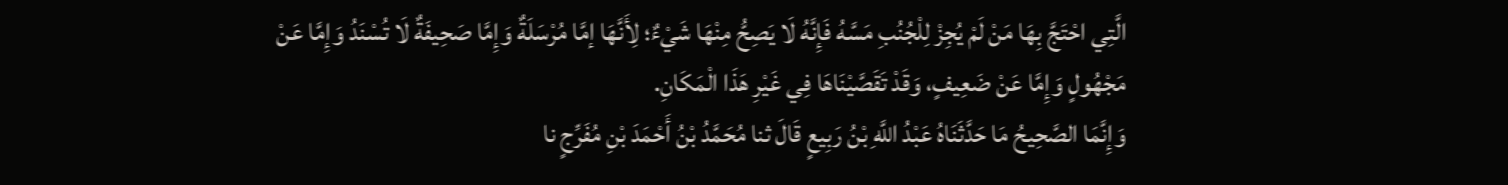الَّتِي احْتَجَّ بِهَا مَنْ لَمْ يُجِزْ لِلْجُنُبِ مَسَّهُ فَإِنَّهُ لَا يَصِحُّ مِنْهَا شَيْءٌ؛ لِأَنَّهَا إمَّا مُرْسَلَةٌ وَإِمَّا صَحِيفَةٌ لَا تُسْنَدُ وَإِمَّا عَنْ مَجْهُولٍ وَإِمَّا عَنْ ضَعِيفٍ، وَقَدْ تَقَصَّيْنَاهَا فِي غَيْرِ هَذَا الْمَكَانِ.
وَإِنَّمَا الصَّحِيحُ مَا حَدَّثَنَاهُ عَبْدُ اللَّهِ بْنُ رَبِيعٍ قَالَ ثنا مُحَمَّدُ بْنُ أَحْمَدَ بْنِ مُفَرِّجٍ نا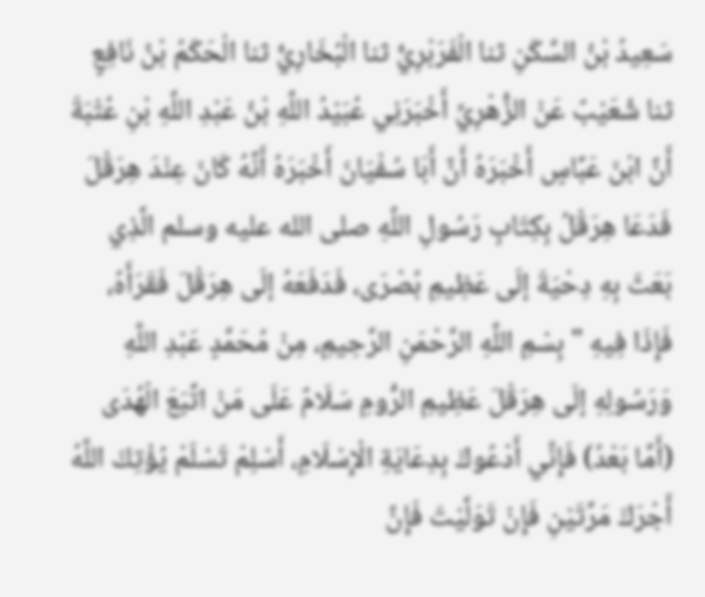سَعِيدُ بْنُ السَّكَنِ ثنا الْفَرَبْرِيُّ ثنا الْبُخَارِيُّ ثنا الْحَكَمُ بْنُ نَافِعٍ ثنا شُعَيْبٌ عَنْ الزُّهْرِيِّ أَخْبَرَنِي عُبَيْدُ اللَّهِ بْنُ عَبْدِ اللَّهِ بْنِ عُتْبَةَ أَنَّ ابْنَ عَبَّاسٍ أَخْبَرَهُ أَنَّ أَبَا سُفْيَانَ أَخْبَرَهُ أَنَّهُ كَانَ عِنْدَ هِرَقْلَ فَدَعَا هِرَقْلُ بِكِتَابِ رَسُولِ اللَّهِ صلى الله عليه وسلم الَّذِي بَعَثَ بِهِ دِحْيَةَ إلَى عَظِيمِ بُصْرَى، فَدَفَعَهُ إلَى هِرَقْلَ فَقَرَأَهُ، فَإِذَا فِيهِ " بِسْمِ اللَّهِ الرَّحْمَنِ الرَّحِيمِ، مِنْ مُحَمَّدٍ عَبْدِ اللَّهِ وَرَسُولِهِ إلَى هِرَقْلَ عَظِيمِ الرُّومِ سَلَامٌ عَلَى مَنْ اتَّبَعَ الْهُدَى (أَمَّا بَعْدُ) فَإِنِّي أَدْعُوكَ بِدِعَايَةِ الْإِسْلَامِ، أَسْلِمْ تَسْلَمْ يُؤْتِكَ اللَّهُ أَجْرَكَ مَرَّتَيْنِ فَإِنْ تَوَلَّيْتَ فَإِنَّ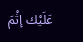عَلَيْك إثْمَ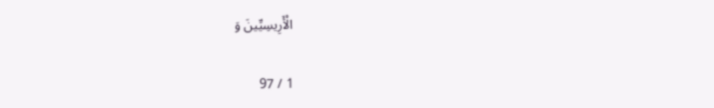الْأَرِيسِيِّينَ وَ

1 / 97